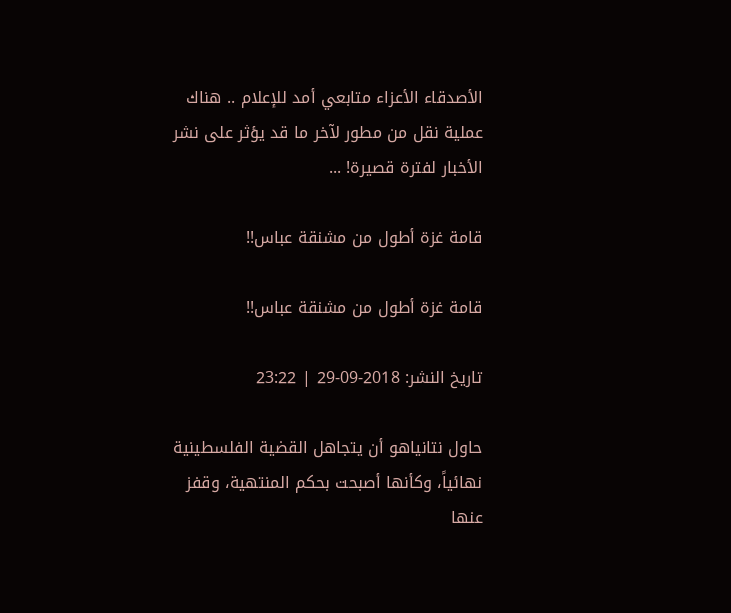الأصدقاء الأعزاء متابعي أمد للإعلام .. هناك عملية نقل من مطور لآخر ما قد يؤثر على نشر الأخبار لفترة قصيرة! ...

قامة غزة أطول من مشنقة عباس!!

قامة غزة أطول من مشنقة عباس!!

تاريخ النشر: 2018-09-29 | 23:22

حاول نتانياهو أن يتجاهل القضية الفلسطينية نهائياً، وكأنها أصبحت بحكم المنتهية، وقفز عنها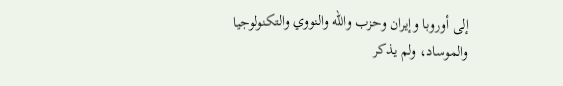إلى أوروبا وإيران وحزب والله والنووي والتكنولوجيا والموساد، ولم يذكر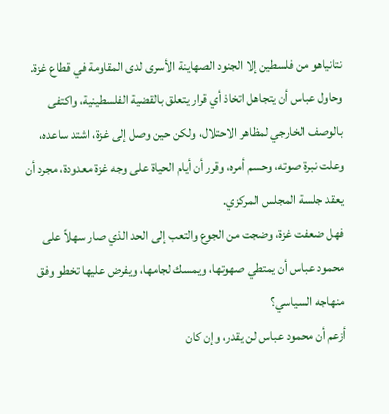نتانياهو من فلسطين إلا الجنود الصهاينة الأسرى لدى المقاومة في قطاع غزة.
وحاول عباس أن يتجاهل اتخاذ أي قرار يتعلق بالقضية الفلسطينية، واكتفى بالوصف الخارجي لمظاهر الاحتلال، ولكن حين وصل إلى غزة، اشتد ساعده، وعلت نبرة صوته، وحسم أمره، وقرر أن أيام الحياة على وجه غزة معدودة، مجرد أن يعقد جلسة المجلس المركزي.
فهل ضعفت غزة، وضجت من الجوع والتعب إلى الحد الذي صار سهلاً على محمود عباس أن يمتطي صهوتها، ويمسك لجامها، ويفرض عليها تخطو وفق منهاجه السياسي؟
أزعم أن محمود عباس لن يقدر، وإن كان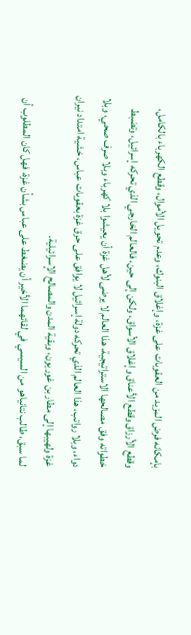بإمكانه فرض المزيد من العقوبات على غزة، وإغلاق البنوك، وعدم تحويل الأموال، وقطع الكهرباء بالكامل، وقطع الأرزاق وقطع الأعناق وإغلاق الأسواق، ولكن إلى حين، فالعالم الخارجي الذي تحركه إسرائيل، وتضبط خطواته وفق مصالحها الاستراتيجية، هذا العالم لا يرضى لأهل غزة أن يعيشوا بلا كهرباء وبلا صرف صحي، وبلا دواء، وبلا رواتب، هذا العالم الذي تحركه دولة إسرائيل لا يوافق على حرق غزة بعقوبات عباس، خشية امتداد نيران غزة ولهيبها إلى مطار بن غوريون، وبقية المدن والمصالح الإسرائيلية.
لما سبق، طالب نتانياهو من السيسي في لقائهما الأخير أن يضغط على عباس بشأن غزة، فهل كان المطلوب أن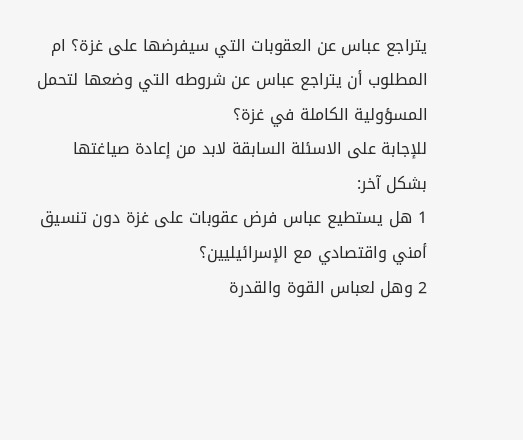يتراجع عباس عن العقوبات التي سيفرضها على غزة؟ ام المطلوب أن يتراجع عباس عن شروطه التي وضعها لتحمل المسؤولية الكاملة في غزة؟
للإجابة على الاسئلة السابقة لابد من إعادة صياغتها بشكل آخر:
1 هل يستطيع عباس فرض عقوبات على غزة دون تنسيق أمني واقتصادي مع الإسرائيليين؟
2 وهل لعباس القوة والقدرة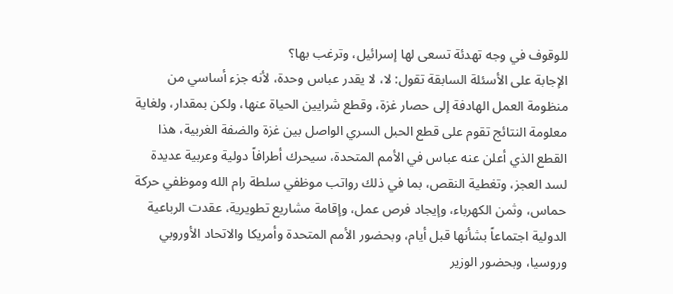للوقوف في وجه تهدئة تسعى لها إسرائيل، وترغب بها؟
الإجابة على الأسئلة السابقة تقول: لا، لا يقدر عباس وحدة، لأنه جزء أساسي من منظومة العمل الهادفة إلى حصار غزة، وقطع شرايين الحياة عنها، ولكن بمقدار، ولغاية معلومة النتائج تقوم على قطع الحبل السري الواصل بين غزة والضفة الغربية، هذا القطع الذي أعلن عنه عباس في الأمم المتحدة، سيحرك أطرافاً دولية وعربية عديدة لسد العجز، وتغطية النقص، بما في ذلك رواتب موظفي سلطة رام الله وموظفي حركة حماس، وثمن الكهرباء، وإيجاد فرص عمل، وإقامة مشاريع تطويرية، عقدت الرباعية الدولية اجتماعاً بشأنها قبل أيام، وبحضور الأمم المتحدة وأمريكا والاتحاد الأوروبي وروسيا، وبحضور الوزير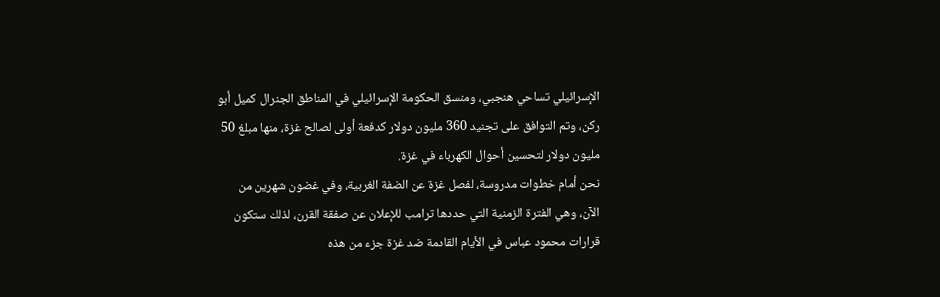الإسرائيلي تساحي هنجبي، ومنسق الحكومة الإسرائيلي في المناطق الجنرال كميل أبو ركن، وتم التوافق على تجنيد 360 مليون دولار كدفعة أولى لصالح غزة، منها مبلغ 50 مليون دولار لتحسين أحوال الكهرباء في غزة.
نحن أمام خطوات مدروسة، لفصل غزة عن الضفة الغربية، وفي غضون شهرين من الآن، وهي الفترة الزمنية التي حددها ترامب للإعلان عن صفقة القرن، لذلك ستكون قرارات محمود عباس في الأيام القادمة ضد غزة جزء من هذه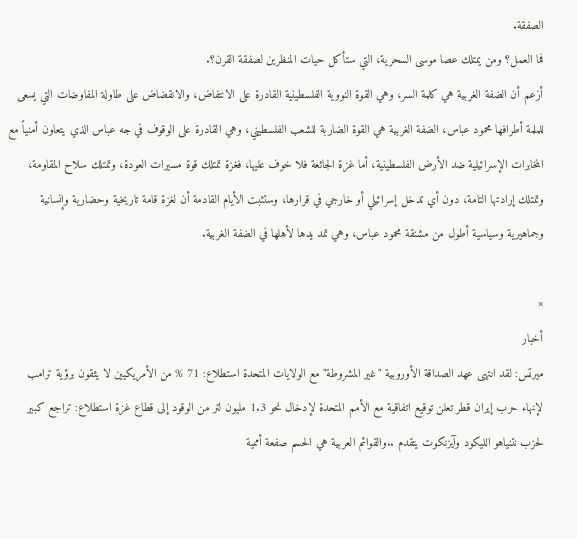الصفقة.
فما العمل؟ ومن يمتلك عصا موسى السحرية، التي ستأكل حيات المنظرين لصفقة القرن؟.
أزعم أن الضفة الغربية هي كلمة السر، وهي القوة النووية الفلسطينية القادرة على الانتفاض، والانقضاض على طاولة المفاوضات التي يسعى للملمة أطرافها محمود عباس، الضفة الغربية هي القوة الضاربة للشعب الفلسطيني، وهي القادرة على الوقوف في جه عباس الذي يتعاون أمنياً مع المخابرات الإسرائيلية ضد الأرض الفلسطينية، أما غزة الجائعة فلا خوف عليها، فغزة تمتلك قوة مسيرات العودة، وتمتلك سلاح المقاومة، وتمتلك إرادتها التامة، دون أي تدخل إسرائيلي أو خارجي في قرارها، وستثبت الأيام القادمة أن لغزة قامة تاريخية وحضارية وإنسانية وجماهيرية وسياسية أطول من مشنقة محمود عباس، وهي تمد يدها لأهلها في الضفة الغربية.

×
أخبار
ميرتس: لقد انتهى عهد الصداقة الأوروبية "غير المشروطة" مع الولايات المتحدة استطلاع: 71 % من الأمريكيين لا يثقون برؤية ترامب لإنهاء حرب إيران قطر تعلن توقيع اتفاقية مع الأمم المتحدة لإدخال نحو 1.3 مليون لتر من الوقود إلى قطاع غزة استطلاع: تراجع كبير لحزب نتنياهو الليكود وآيزنكوت يتقدم ..والقوائم العربية هي الحسم صفعة أممية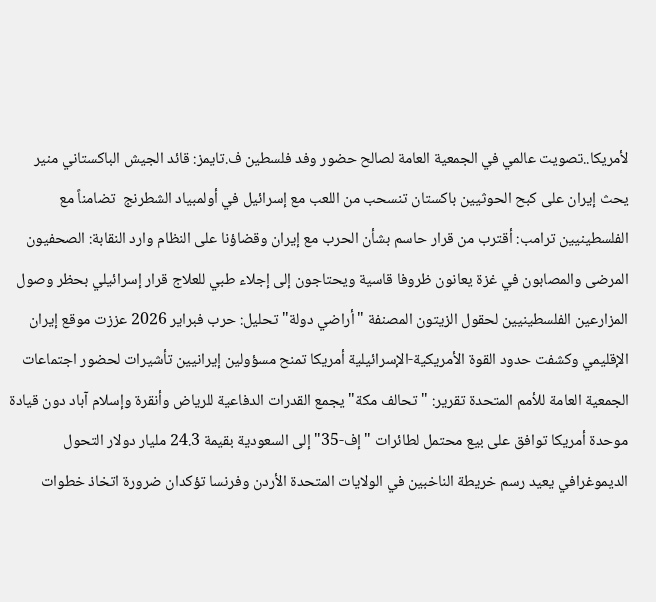لأمريكا..تصويت عالمي في الجمعية العامة لصالح حضور وفد فلسطين ف.تايمز: قائد الجيش الباكستاني منير يحث إيران على كبح الحوثيين باكستان تنسحب من اللعب مع إسرائيل في أولمبياد الشطرنج  تضامناً مع الفلسطينيين ترامب: أقترب من قرار حاسم بشأن الحرب مع إيران وقضاؤنا على النظام وارد النقابة: الصحفيون المرضى والمصابون في غزة يعانون ظروفا قاسية ويحتاجون إلى إجلاء طبي للعلاج قرار إسرائيلي بحظر وصول المزارعين الفلسطينيين لحقول الزيتون المصنفة "أراضي دولة" تحليل: حرب فبراير 2026 عززت موقع إيران الإقليمي وكشفت حدود القوة الأمريكية-الإسرائيلية أمريكا تمنح مسؤولين إيرانيين تأشيرات لحضور اجتماعات الجمعية العامة للأمم المتحدة تقرير: "تحالف مكة" يجمع القدرات الدفاعية للرياض وأنقرة وإسلام آباد دون قيادة موحدة أمريكا توافق على بيع محتمل لطائرات "إف-35" إلى السعودية بقيمة 24.3 مليار دولار التحول الديموغرافي يعيد رسم خريطة الناخبين في الولايات المتحدة الأردن وفرنسا تؤكدان ضرورة اتخاذ خطوات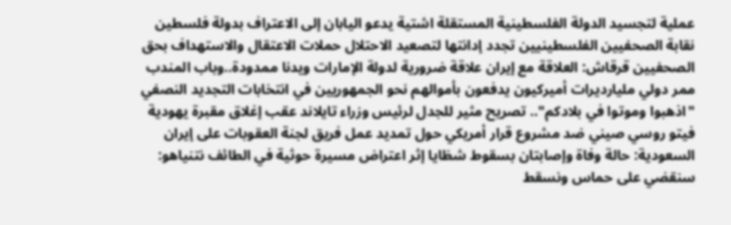عملية لتجسيد الدولة الفلسطينية المستقلة اشتية يدعو اليابان إلى الاعتراف بدولة فلسطين نقابة الصحفيين الفلسطينيين تجدد إدانتها لتصعيد الاحتلال حملات الاعتقال والاستهداف بحق الصحفيين قرقاش: العلاقة مع إيران علاقة ضرورية لدولة الإمارات ويدنا ممدودة..وباب المندب ممر دولي مليارديرات أميركيون يدفعون بأموالهم نحو الجمهوريين في انتخابات التجديد النصفي "اذهبوا وموتوا في بلادكم".. تصريح مثير للجدل لرئيس وزراء تايلاند عقب إغلاق مقبرة يهودية فيتو روسي صيني ضد مشروع قرار أمريكي حول تمديد عمل فريق لجنة العقوبات على إيران السعودية: حالة وفاة وإصابتان بسقوط شظايا إثر اعتراض مسيرة حوثية في الطائف نتنياهو: سنقضي على حماس ونسقط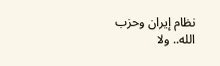نظام إيران وحزب الله.. ولا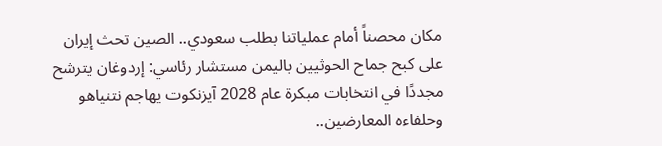مكان محصناً أمام عملياتنا بطلب سعودي.. الصين تحث إيران على كبح جماح الحوثيين باليمن مستشار رئاسي: إردوغان يترشح مجددًا في انتخابات مبكرة عام 2028 آيزنكوت يهاجم نتنياهو وحلفاءه المعارضين..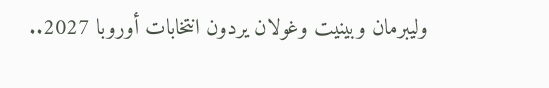وليبرمان وبينيت وغولان يردون انتخابات أوروبا 2027..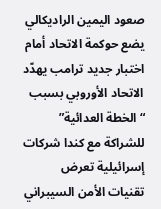صعود اليمين الراديكالي يضع حوكمة الاتحاد أمام اختبار جديد ترامب يهدّد الاتحاد الأوروبي بسبب “الخطة العدائية” للشراكة مع كندا شركات إسرائيلية تعرض تقنيات الأمن السيبراني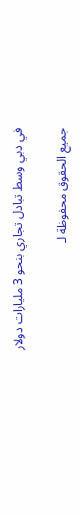في دبي وسط تبادل تجاري بنحو 3 مليارات دولار

جميع الحقوق محفوظة لـ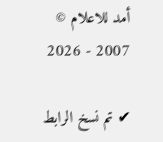أمد للاعلام © 2007 - 2026

✔ تم نسخ الرابط